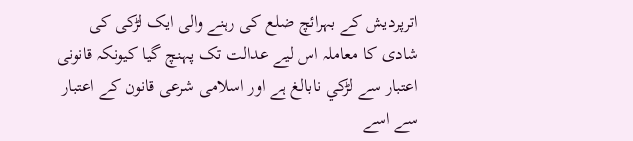اترپردیش کے بہرائچ ضلع کی رہنے والی ایک لڑکی کی شادی کا معاملہ اس لیے عدالت تک پہنچ گیا کیونکہ قانونی اعتبار سے لڑکي نابالغ ہے اور اسلامی شرعی قانون کے اعتبار سے اسے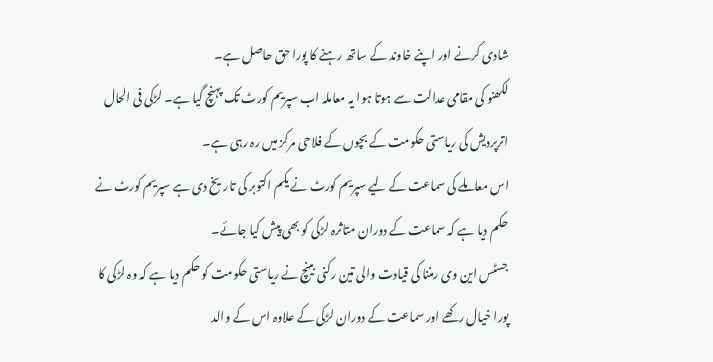شادی کرنے اور اپنے خاوند کے ساتھ رہنے کا پورا حق حاصل ہے۔
لکھنو کی مقامی عدالت سے ہوتا ہوا یہ معاملہ اب سپریم کورٹ تک پہنچ گیا ہے۔ لڑکی فی الحال اترپردیش کی ریاستی حکومت کے بچوں کے فلاحی مرکز میں رہ رہی ہے۔
اس معاملے کی سماعت کے لیے سپریم کورٹ نے یکم اکتوبر کی تاریخ دی ہے سپریم کورٹ نے حکم دیا ہے کہ سماعت کے دوران متاثرہ لڑکی کو بھی پیش کیا جائے۔
جسٹس این وی رمننا کی قیادت والی تین رکنی بینچ نے ریاستی حکومت کو حکم دیا ہے کہ وہ لڑکی کا پورا خیال رکھے اور سماعت کے دوران لڑکی کے علاوہ اس کے والد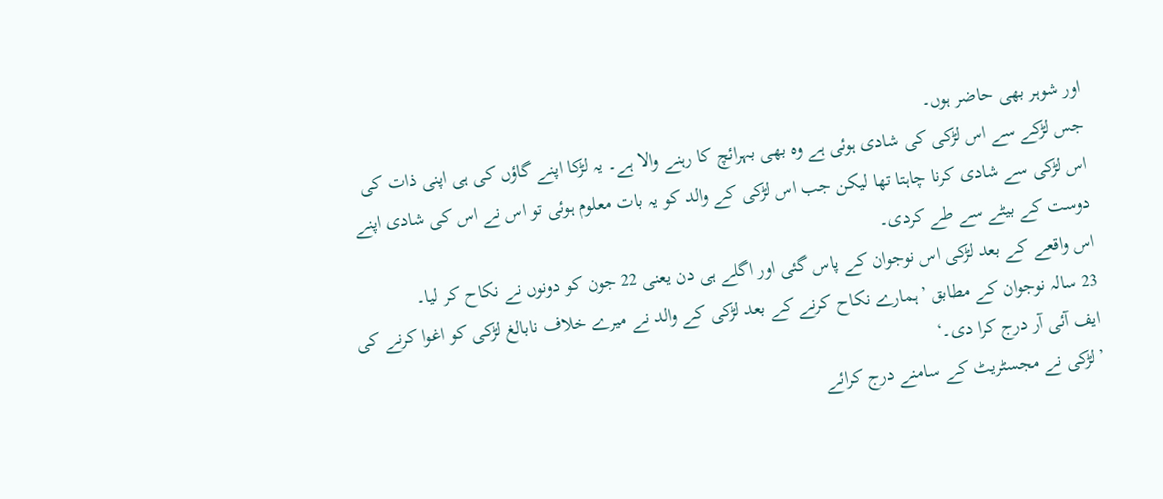اور شوہر بھی حاضر ہوں۔
جس لڑکے سے اس لڑکی کی شادی ہوئی ہے وہ بھی بہرائچ کا رہنے والا ہے۔ یہ لڑکا اپنے گاؤں کی ہی اپنی ذات کی اس لڑکی سے شادی کرنا چاہتا تھا لیکن جب اس لڑکی کے والد کو یہ بات معلوم ہوئی تو اس نے اس کی شادی اپنے دوست کے بیٹے سے طے کردی۔
اس واقعے کے بعد لڑکی اس نوجوان کے پاس گئی اور اگلے ہی دن یعنی 22 جون کو دونوں نے نکاح کر لیا۔
23 سالہ نوجوان کے مطابق ’ہمارے نکاح کرنے کے بعد لڑکی کے والد نے میرے خلاف نابالغ لڑکی کو اغوا کرنے کی ایف آئی آر درج کرا دی۔‘
’لڑکی نے مجسٹریٹ کے سامنے درج کرائے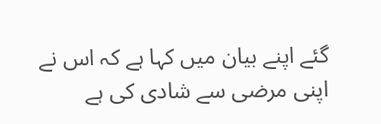گئے اپنے بیان میں کہا ہے کہ اس نے اپنی مرضی سے شادی کی ہے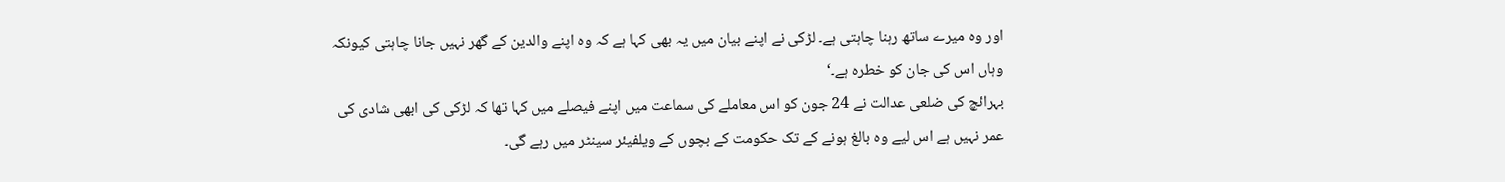اور وہ میرے ساتھ رہنا چاہتی ہے۔ لڑکی نے اپنے بیان میں یہ بھی کہا ہے کہ وہ اپنے والدین کے گھر نہیں جانا چاہتی کیونکہ وہاں اس کی جان کو خطرہ ہے۔‘
بہرائچ کی ضلعی عدالت نے 24 جون کو اس معاملے کی سماعت میں اپنے فیصلے میں کہا تھا کہ لڑکی کی ابھی شادی کی عمر نہیں ہے اس لیے وہ بالغ ہونے کے تک حکومت کے بچوں کے ویلفیئر سینٹر میں رہے گی۔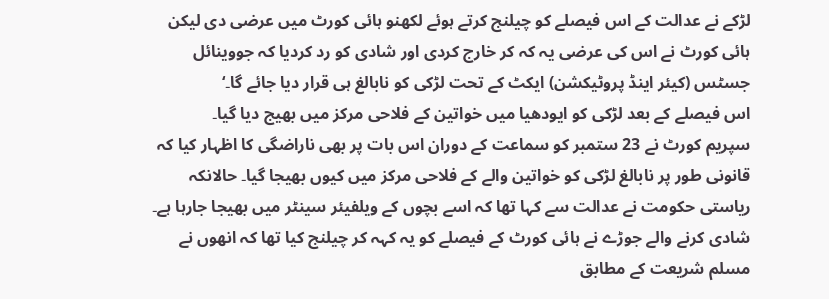لڑکے نے عدالت کے اس فیصلے کو چیلنج کرتے ہوئے لکھنو ہائی کورٹ میں عرضی دی لیکن ہائی کورٹ نے اس کی عرضی یہ کہ کر خارج کردی اور شادی کو رد کردیا کہ جووینائل جسٹس (کیئر اینڈ پروٹیکشن) ایکٹ کے تحت لڑکی کو نابالغ ہی قرار دیا جائے گا۔‘
اس فیصلے کے بعد لڑکی کو ایودھیا میں خواتین کے فلاحی مرکز میں بھیج دیا گیا۔
سپریم کورٹ نے 23 ستمبر کو سماعت کے دوران اس بات پر بھی ناراضگی کا اظہار کیا کہ قانونی طور پر نابالغ لڑکی کو خواتین والے کے فلاحی مرکز میں کیوں بھیجا گیا۔ حالانکہ ریاستی حکومت نے عدالت سے کہا تھا کہ اسے بچوں کے ویلفیئر سینٹر میں بھیجا جارہا ہے۔
شادی کرنے والے جوڑے نے ہائی کورٹ کے فیصلے کو یہ کہہ کر چیلنج کیا تھا کہ انھوں نے مسلم شریعت کے مطابق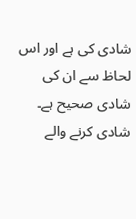شادی کی ہے اور اس لحاظ سے ان کی شادی صحیح ہے۔
شادی کرنے والے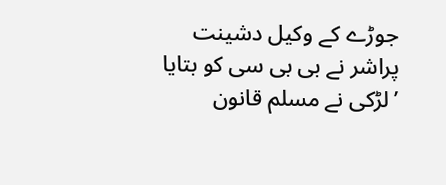جوڑے کے وکیل دشینت پراشر نے بی بی سی کو بتایا ’لڑکی نے مسلم قانون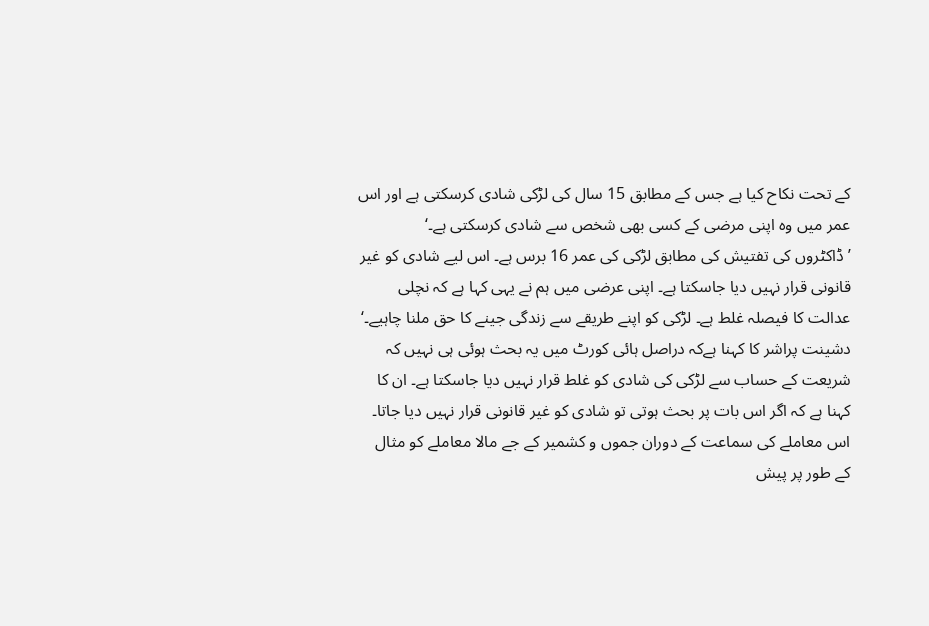کے تحت نکاح کیا ہے جس کے مطابق 15 سال کی لڑکی شادی کرسکتی ہے اور اس عمر میں وہ اپنی مرضی کے کسی بھی شخص سے شادی کرسکتی ہے۔‘
’ڈاکٹروں کی تفتیش کی مطابق لڑکی کی عمر 16 برس ہے۔ اس لیے شادی کو غیر قانونی قرار نہیں دیا جاسکتا ہے۔ اپنی عرضی میں ہم نے یہی کہا ہے کہ نچلی عدالت کا فیصلہ غلط ہے۔ لڑکی کو اپنے طریقے سے زندگی جینے کا حق ملنا چاہیے۔‘
دشینت پراشر کا کہنا ہےکہ دراصل ہائی کورٹ میں یہ بحث ہوئی ہی نہیں کہ شریعت کے حساب سے لڑکی کی شادی کو غلط قرار نہیں دیا جاسکتا ہے۔ ان کا کہنا ہے کہ اگر اس بات پر بحث ہوتی تو شادی کو غیر قانونی قرار نہیں دیا جاتا۔
اس معاملے کی سماعت کے دوران جموں و کشمیر کے جے مالا معاملے کو مثال کے طور پر پیش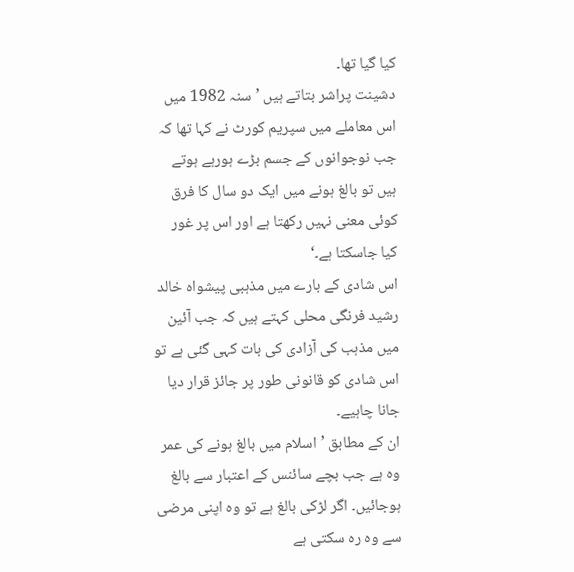کیا گیا تھا۔
دشینت پراشر بتاتے ہیں ’سنہ 1982 میں اس معاملے میں سپریم کورٹ نے کہا تھا کہ جب نوجوانوں کے جسم بڑے ہورہے ہوتے ہیں تو بالغ ہونے میں ایک دو سال کا فرق کوئی معنی نہیں رکھتا ہے اور اس پر غور کیا جاسکتا ہے۔‘
اس شادی کے بارے میں مذہبی پیشواہ خالد رشید فرنگی محلی کہتے ہیں کہ جب آئین میں مذہب کی آزادی کی بات کہی گئی ہے تو اس شادی کو قانونی طور پر جائز قرار دیا جانا چاہیے۔
ان کے مطابق ’اسلام میں بالغ ہونے کی عمر وہ ہے جب بچے سائنس کے اعتبار سے بالغ ہوجائیں۔ اگر لڑکی بالغ ہے تو وہ اپنی مرضی سے وہ رہ سکتی ہے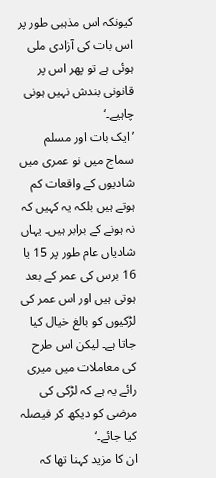کیونکہ اس مذہبی طور پر اس بات کی آزادی ملی ہوئی ہے تو پھر اس پر قانونی بندش نہیں ہونی چاہیے۔‘
’ایک بات اور مسلم سماج میں نو عمری میں شادیوں کے واقعات کم ہوتے ہیں بلکہ یہ کہیں کہ نہ ہونے کے برابر ہیں۔ یہاں شادیاں عام طور پر 15 یا 16 برس کی عمر کے بعد ہوتی ہیں اور اس عمر کی لڑکیوں کو بالغ خیال کیا جاتا ہے۔ لیکن اس طرح کی معاملات میں میری رائے یہ ہے کہ لڑکی کی مرضی کو دیکھ کر فیصلہ کیا جائے۔‘
ان کا مزید کہنا تھا کہ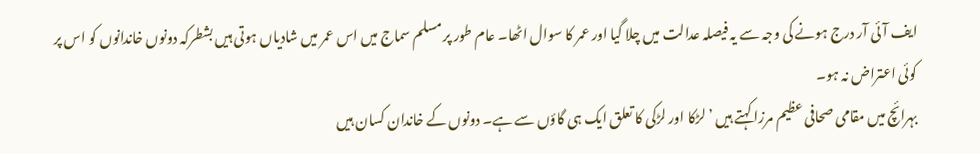ایف آئی آر درج ہونے کی وجہ سے یہ فیصلہ عدالت میں چلا گیا اور عمر کا سوال اٹھا۔ عام طور پر مسلم سماج میں اس عمر میں شادیاں ہوتی ہیں بشطرکہ دونوں خاندانوں کو اس پر کوئی اعتراض نہ ہو۔
بہرائچ میں مقامی صحافی عظیم مرزا کہتے ہیں ’لڑکا اور لڑکی کا تعلق ایک ہی گاؤں سے ہے۔ دونوں کے خاندان کسان ہیں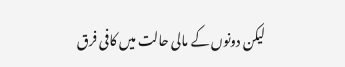لیکن دونوں کے مالی حالت میں کافی فرق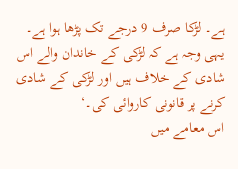ہے۔ لڑکا صرف 9 درجے تک پڑھا ہوا ہے۔ یہی وجہ ہے کہ لڑکی کے خاندان والے اس شادی کے خلاف ہیں اور لڑکی کے شادی کرنے پر قانونی کاروائی کی۔‘
اس معامے میں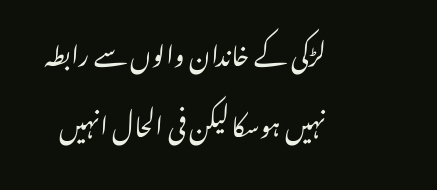لڑکی کے خاندان والوں سے رابطہ نہیں ہوسکا لیکن فی الحال انہیں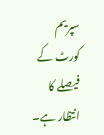سپریم کورٹ کے فیصلے کا انتظار ہے۔